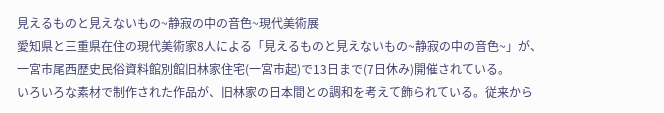見えるものと見えないもの~静寂の中の音色~現代美術展
愛知県と三重県在住の現代美術家8人による「見えるものと見えないもの~静寂の中の音色~」が、一宮市尾西歴史民俗資料館別館旧林家住宅(一宮市起)で13日まで(7日休み)開催されている。
いろいろな素材で制作された作品が、旧林家の日本間との調和を考えて飾られている。従来から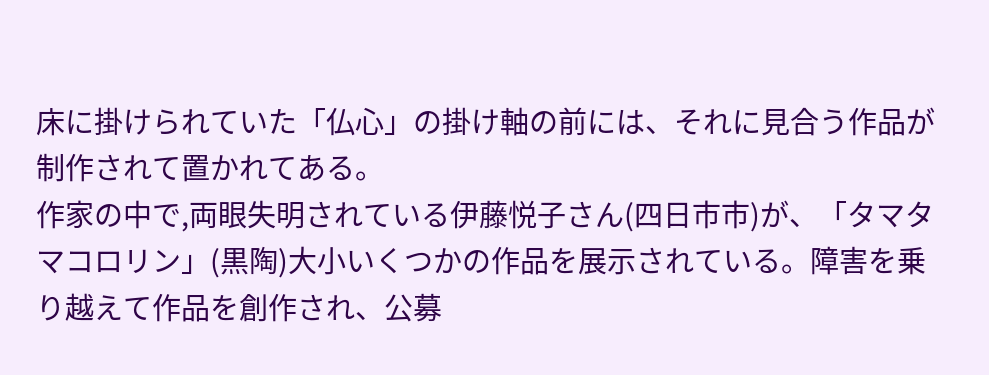床に掛けられていた「仏心」の掛け軸の前には、それに見合う作品が制作されて置かれてある。
作家の中で,両眼失明されている伊藤悦子さん(四日市市)が、「タマタマコロリン」(黒陶)大小いくつかの作品を展示されている。障害を乗り越えて作品を創作され、公募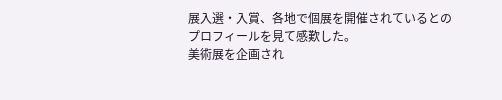展入選・入賞、各地で個展を開催されているとのプロフィールを見て感歎した。
美術展を企画され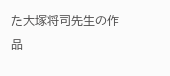た大塚将司先生の作品